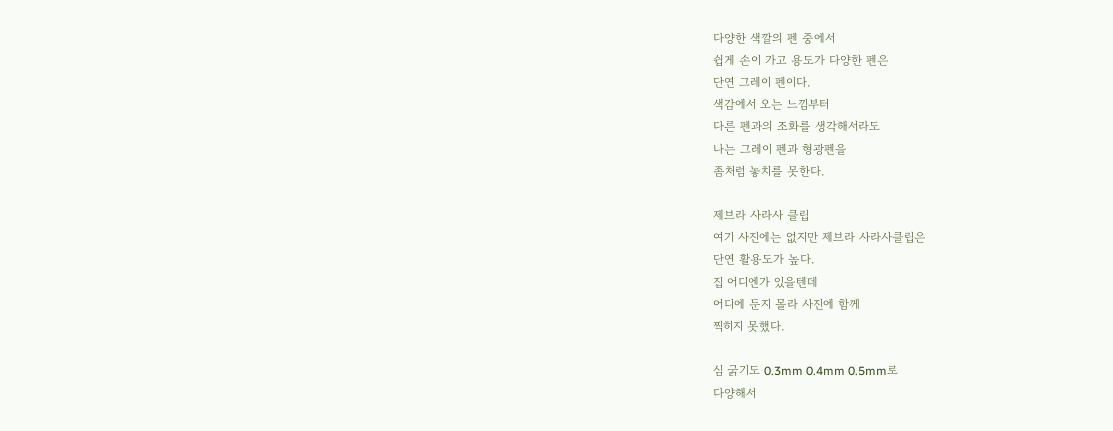다양한 색깔의 펜 중에서
쉽게 손이 가고 용도가 다양한 펜은
단연 그레이 펜이다.
색감에서 오는 느낌부터
다른 펜과의 조화를 생각해서라도
나는 그레이 펜과 형광펜을
좀처럼 놓치를 못한다.

제브라 사라사 클립
여기 사진에는 없지만 제브라 사라사클립은
단연 활용도가 높다.
집 어디엔가 있을텐데
어디에 둔지 몰라 사진에 함께
찍히지 못했다.

심 굵기도 0.3mm 0.4mm 0.5mm로
다양해서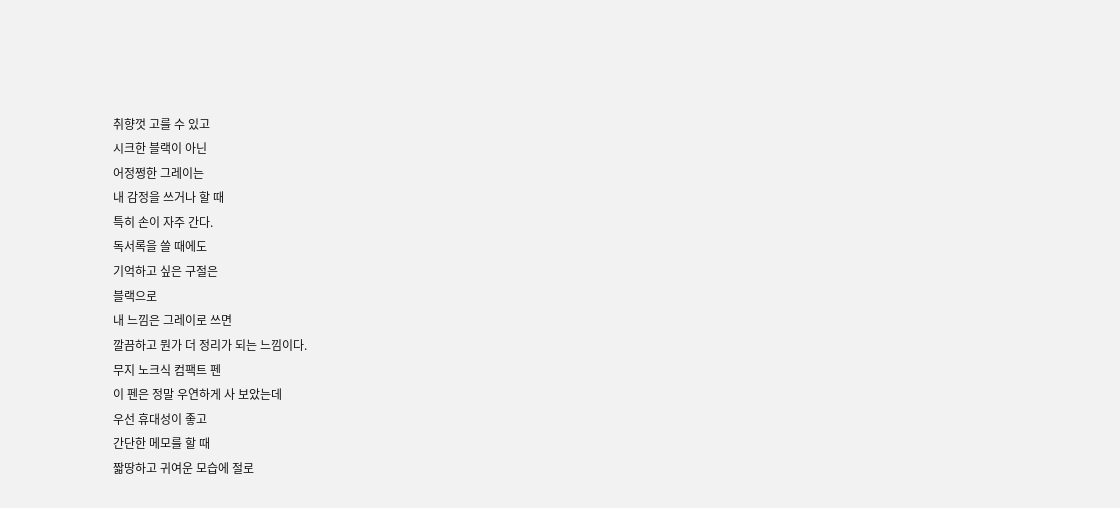취향껏 고를 수 있고
시크한 블랙이 아닌
어정쩡한 그레이는
내 감정을 쓰거나 할 때
특히 손이 자주 간다.
독서록을 쓸 때에도
기억하고 싶은 구절은
블랙으로
내 느낌은 그레이로 쓰면
깔끔하고 뭔가 더 정리가 되는 느낌이다.
무지 노크식 컴팩트 펜
이 펜은 정말 우연하게 사 보았는데
우선 휴대성이 좋고
간단한 메모를 할 때
짧땅하고 귀여운 모습에 절로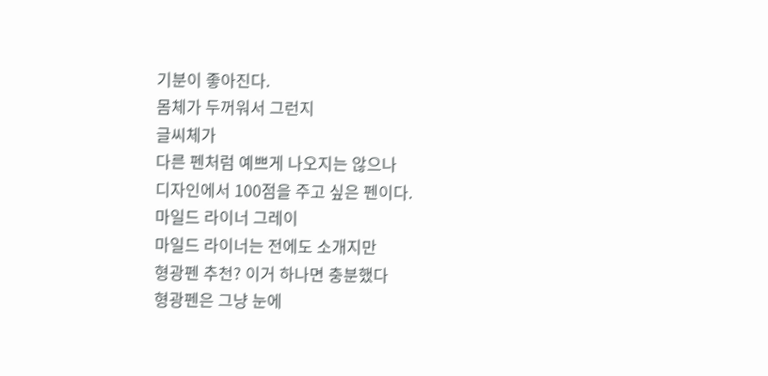기분이 좋아진다.
몸체가 두꺼워서 그런지
글씨체가
다른 펜처럼 예쁘게 나오지는 않으나
디자인에서 100점을 주고 싶은 펜이다.
마일드 라이너 그레이
마일드 라이너는 전에도 소개지만
형광펜 추천? 이거 하나면 충분했다
형광펜은 그냥 눈에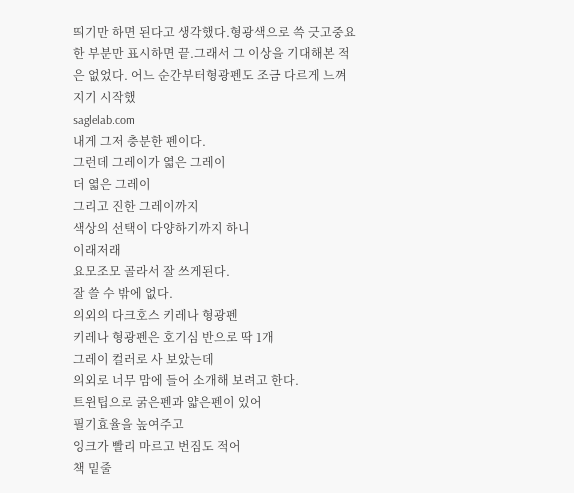띄기만 하면 된다고 생각했다.형광색으로 쓱 긋고중요한 부분만 표시하면 끝.그래서 그 이상을 기대해본 적은 없었다. 어느 순간부터형광펜도 조금 다르게 느껴지기 시작했
saglelab.com
내게 그저 충분한 펜이다.
그런데 그레이가 엷은 그레이
더 엷은 그레이
그리고 진한 그레이까지
색상의 선택이 다양하기까지 하니
이래저래
요모조모 골라서 잘 쓰게된다.
잘 쓸 수 밖에 없다.
의외의 다크호스 키레나 형광펜
키레나 형광펜은 호기심 반으로 딱 1개
그레이 컬러로 사 보았는데
의외로 너무 맘에 들어 소개해 보려고 한다.
트윈팁으로 굵은펜과 얇은펜이 있어
필기효율을 높여주고
잉크가 빨리 마르고 번짐도 적어
책 밑줄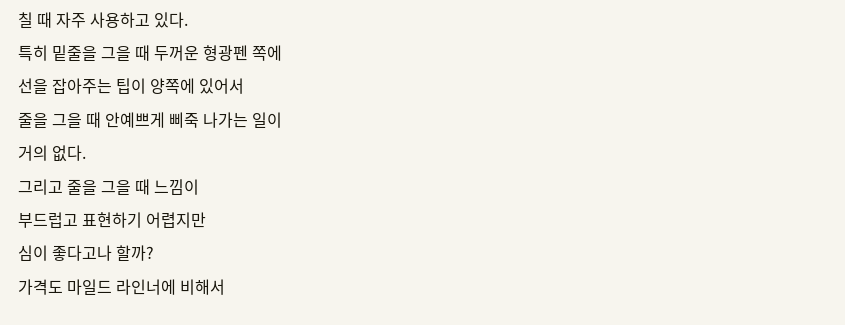칠 때 자주 사용하고 있다.
특히 밑줄을 그을 때 두꺼운 형광펜 쪽에
선을 잡아주는 팁이 양쪽에 있어서
줄을 그을 때 안예쁘게 삐죽 나가는 일이
거의 없다.
그리고 줄을 그을 때 느낌이
부드럽고 표현하기 어렵지만
심이 좋다고나 할까?
가격도 마일드 라인너에 비해서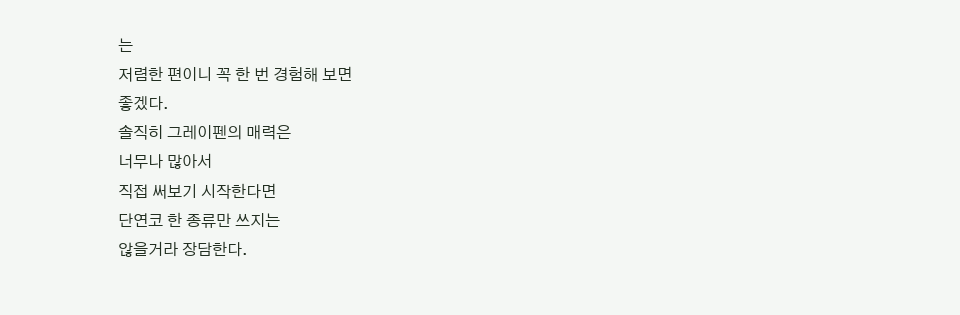는
저렴한 편이니 꼭 한 번 경험해 보면
좋겠다.
솔직히 그레이펜의 매력은
너무나 많아서
직접 써보기 시작한다면
단연코 한 종류만 쓰지는
않을거라 장담한다.